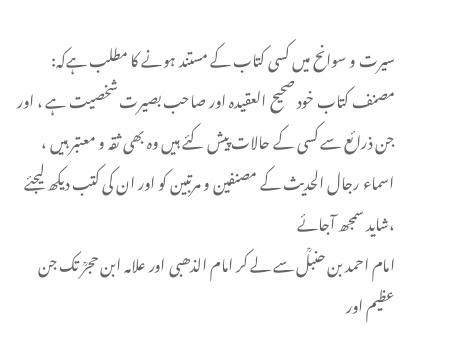سیرت و سوانح میں کسی کتاب کے مستند ہونے کا مطلب ہےکہ:
مصنف کتاب خود صحیح العقیدہ اور صاحب بصیرت شخصیت ہے ، اور جن ذرائع سے کسی کے حالات پیش کئے ہیں وہ بھی ثقہ و معتبر ہیں ،
اسماء رجال الحدیث کے مصنفین و مرتبین کو اور ان کی کتب دیکھ لیجئے ،شاید سمجھ آجائے
امام احمد بن حنبلؒ سے لے کر امام الذھبی اور علامہ ابن حجرؒ تک جن عظیم اور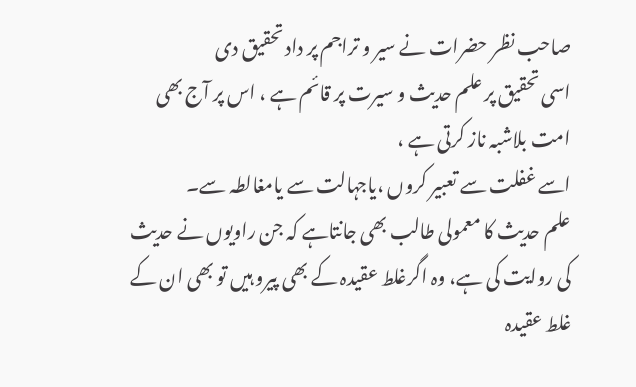صاحب نظر حضرات نے سیر و تراجم پر داد تحقیق دی
اسی تحقیق پر علم حدیث و سیرت پر قائم ہے ، اس پر آج بھی امت بلاشبہ ناز کرتی ہے ،
اسے غفلت سے تعبیر کروں ،یاجہالت سے یامغالطہ سے۔
علم حدیث کا معمولی طالب بھی جانتاہے کہ جن راویوں نے حدیث کی روایت کی ہے، وہ اگرغلط عقیدہ کے بھی پیرو ہیں تو بھی ان کے غلط عقیدہ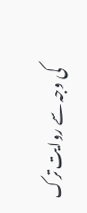کی وجہ سے روایت ترک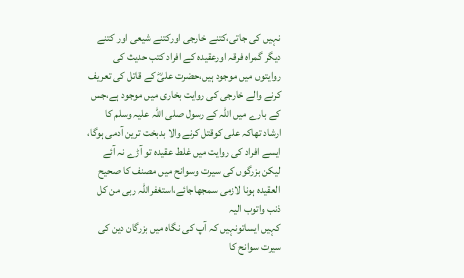نہیں کی جاتی،کتنے خارجی اورکتنے شیعی اور کتنے دیگر گمراہ فرقہ اورعقیدہ کے افراد کتب حدیث کی روایتوں میں موجود ہیں،حضرت علیؓ کے قاتل کی تعریف کرنے والے خارجی کی روایت بخاری میں موجود ہے،جس کے بارے میں اللہ کے رسول صلی اللہ علیہ وسلم کا ارشاد تھاکہ علی کوقتل کرنے والا بدبخت ترین آدمی ہوگا، ایسے افراد کی روایت میں غلط عقیدہ تو آڑے نہ آئے لیکن بزرگوں کی سیرت وسوانح میں مصنف کا صحیح العقیدہ ہونا لازمی سمجھاجائے،استغفراللہ ربی من کل ذنب واتوب الیہ
کہیں ایساتونہیں کہ آپ کی نگاہ میں بزرگان دین کی سیرت سوانح کا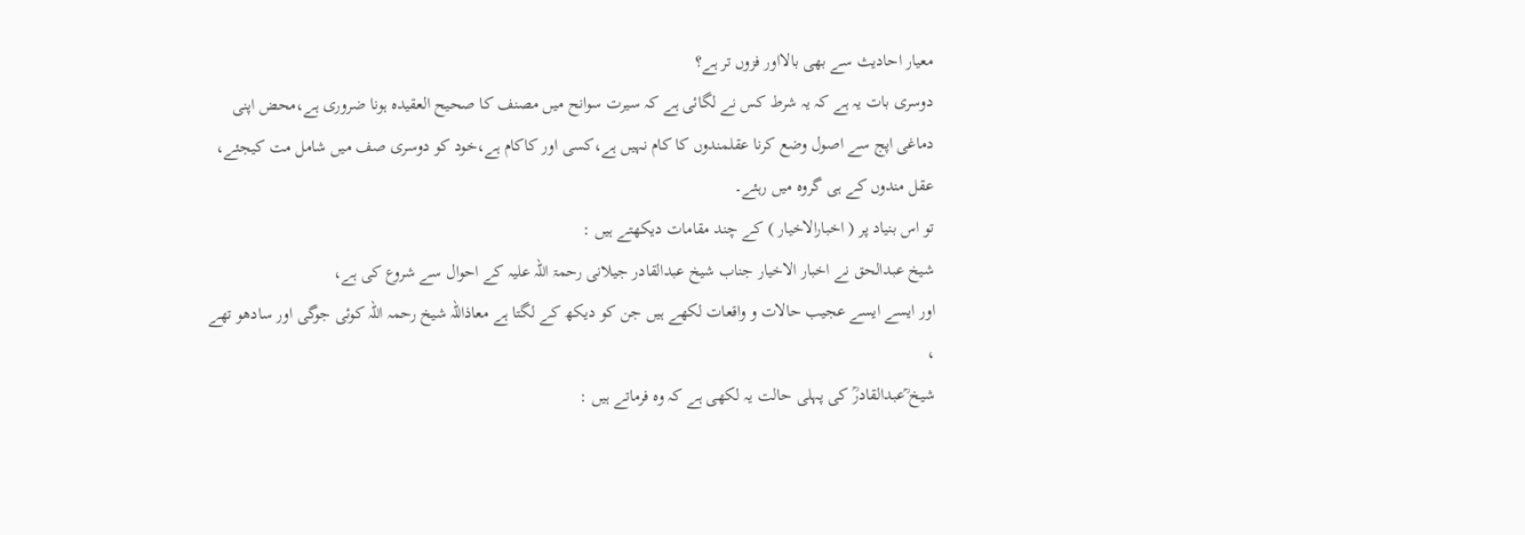معیار احادیث سے بھی بالااور فزوں تر ہے؟
دوسری بات یہ ہے کہ یہ شرط کس نے لگائی ہے کہ سیرت سوانح میں مصنف کا صحیح العقیدہ ہونا ضروری ہے،محض اپنی دماغی اپج سے اصول وضع کرنا عقلمندوں کا کام نہیں ہے،کسی اور کاکام ہے،خود کو دوسری صف میں شامل مت کیجئے، عقل مندوں کے ہی گروہ میں رہئے۔
تو اس بنیاد پر ( اخبارالاخیار ) کے چند مقامات دیکھتے ہیں :
شیخ عبدالحق نے اخبار الاخیار جناب شیخ عبدالقادر جیلانی رحمۃ اللہ علیہ کے احوال سے شروع کی ہے،
اور ایسے ایسے عجیب حالات و واقعات لکھے ہیں جن کو دیکھ کے لگتا ہے معاذاللہ شیخ رحمہ اللہ کوئی جوگی اور سادھو تھے ،
شیخ ؒعبدالقادرؒ کی پہلی حالت یہ لکھی ہے کہ وہ فرماتے ہیں :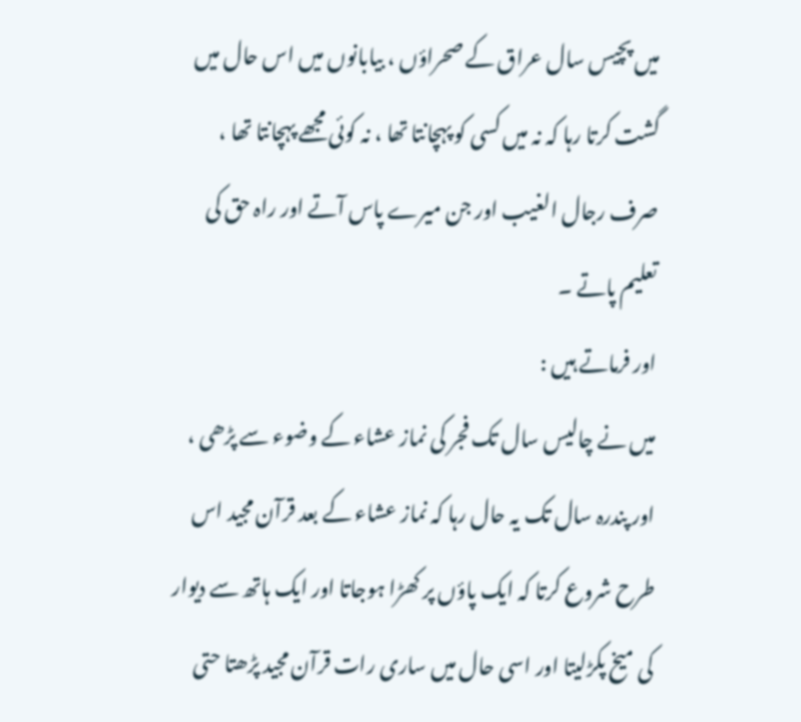میں پچیس سال عراق کے صحراؤں ، بیابانوں میں اس حال میں گشت کرتا رہا کہ نہ میں کسی کو پہچانتا تھا ، نہ کوئی مجھے پہچانتا تھا ،
صرف رجال الغیب اور جن میرے پاس آتے اور راہ حق کی تعلیم پاتے ۔
اور فرماتے ہیں :
میں نے چالیس سال تک فجر کی نماز عشاء کے وضوء سے پڑھی ،
اور پندرہ سال تک یہ حال رہا کہ نماز عشاء کے بعد قرآن مجید اس طرح شروع کرتا کہ ایک پاؤں پر کھڑا ہوجاتا اور ایک ہاتھ سے دیوار کی میخ پکڑلیتا اور اسی حال میں ساری رات قرآن مجید پڑھتا حتی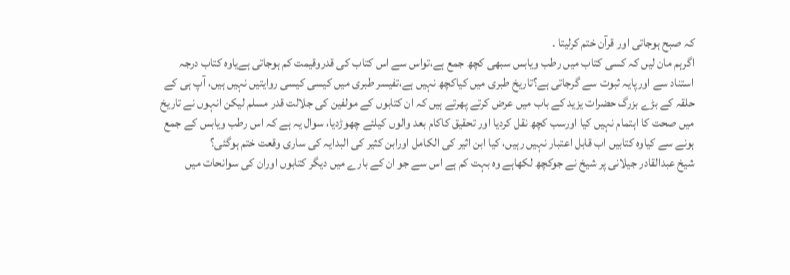کہ صبح ہوجاتی اور قرآن ختم کرلیتا ۔
اگرہم مان لیں کہ کسی کتاب میں رطب ویابس سبھی کچھ جمع ہے،تواس سے اس کتاب کی قدروقیمت کم ہوجاتی ہےیاوہ کتاب درجہ استناد سے اورپایہ ثبوت سے گرجاتی ہے؟تاریخ طبری میں کیاکچھ نہیں ہے،تفیسر طبری میں کیسی کیسی روایتیں نہیں ہیں، آپ ہی کے حلقہ کے بڑے بزرگ حضرات یزید کے باب میں عرض کرتے پھرتے ہیں کہ ان کتابوں کے مولفین کی جلالت قدر مسلم لیکن انہوں نے تاریخ میں صحت کا اہتمام نہیں کیا اورسب کچھ نقل کردیا اور تحقیق کاکام بعد والوں کیلئے چھوڑدیا، سوال یہ ہے کہ اس رطب ویابس کے جمع ہونے سے کیاوہ کتابیں اب قابل اعتبار نہیں رہیں، کیا ابن اثیر کی الکامل اورابن کثیر کی البدایہ کی ساری وقعت ختم ہوگئی؟
شیخ عبدالقادر جیلانی پر شیخ نے جوکچھ لکھاہے وہ بہت کم ہے اس سے جو ان کے بارے میں دیگر کتابوں اوران کی سوانحات میں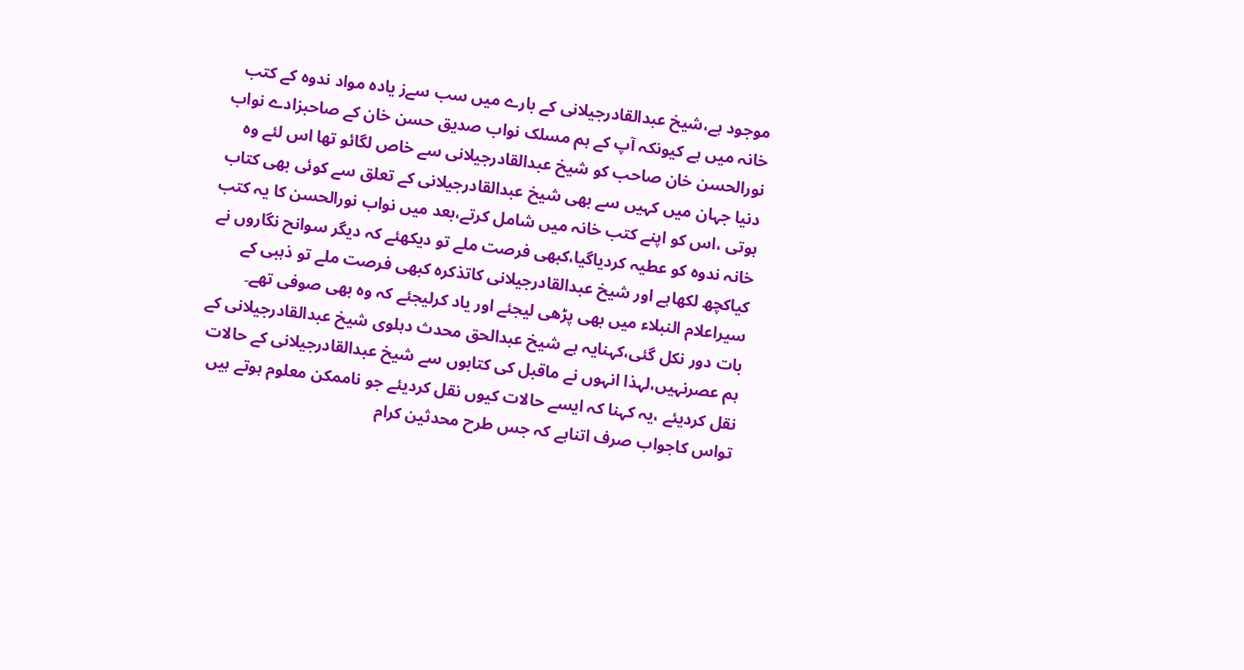موجود ہے،شیخ عبدالقادرجیلانی کے بارے میں سب سےز یادہ مواد ندوہ کے کتب خانہ میں ہے کیونکہ آپ کے ہم مسلک نواب صدیق حسن خان کے صاحبزادے نواب نورالحسن خان صاحب کو شیخ عبدالقادرجیلانی سے خاص لگائو تھا اس لئے وہ دنیا جہان میں کہیں سے بھی شیخ عبدالقادرجیلانی کے تعلق سے کوئی بھی کتاب ہوتی ،اس کو اپنے کتب خانہ میں شامل کرتے،بعد میں نواب نورالحسن کا یہ کتب خانہ ندوہ کو عطیہ کردیاگیا،کبھی فرصت ملے تو دیکھئے کہ دیگر سوانح نگاروں نے کیاکچھ لکھاہے اور شیخ عبدالقادرجیلانی کاتذکرہ کبھی فرصت ملے تو ذہبی کے سیراعلام النبلاء میں بھی پڑھی لیجئے اور یاد کرلیجئے کہ وہ بھی صوفی تھے۔
بات دور نکل گئی،کہنایہ ہے شیخ عبدالحق محدث دہلوی شیخ عبدالقادرجیلانی کے ہم عصرنہیں،لہذا انہوں نے ماقبل کی کتابوں سے شیخ عبدالقادرجیلانی کے حالات نقل کردیئے ،یہ کہنا کہ ایسے حالات کیوں نقل کردیئے جو ناممکن معلوم ہوتے ہیں تواس کاجواب صرف اتناہے کہ جس طرح محدثین کرام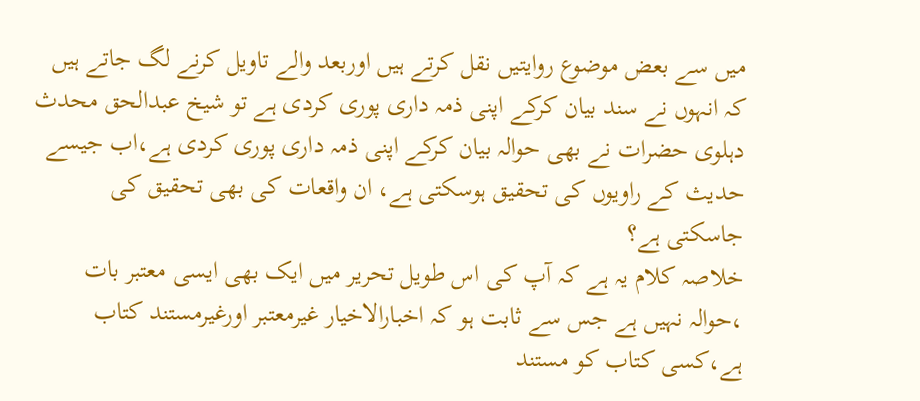میں سے بعض موضوع روایتیں نقل کرتے ہیں اوربعد والے تاویل کرنے لگ جاتے ہیں کہ انہوں نے سند بیان کرکے اپنی ذمہ داری پوری کردی ہے تو شیخ عبدالحق محدث دہلوی حضرات نے بھی حوالہ بیان کرکے اپنی ذمہ داری پوری کردی ہے،اب جیسے حدیث کے راویوں کی تحقیق ہوسکتی ہے، ان واقعات کی بھی تحقیق کی جاسکتی ہے؟
خلاصہ کلام یہ ہے کہ آپ کی اس طویل تحریر میں ایک بھی ایسی معتبر بات ،حوالہ نہیں ہے جس سے ثابت ہو کہ اخبارالاخیار غیرمعتبر اورغیرمستند کتاب ہے،کسی کتاب کو مستند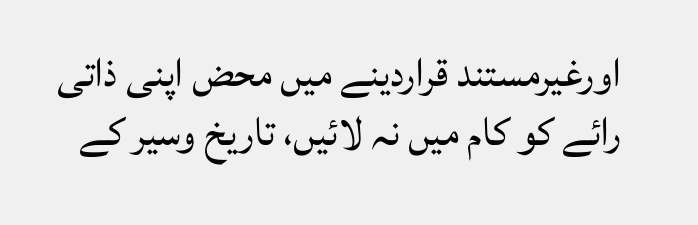اورغیرمستند قراردینے میں محض اپنی ذاتی رائے کو کام میں نہ لائیں، تاریخ وسیر کے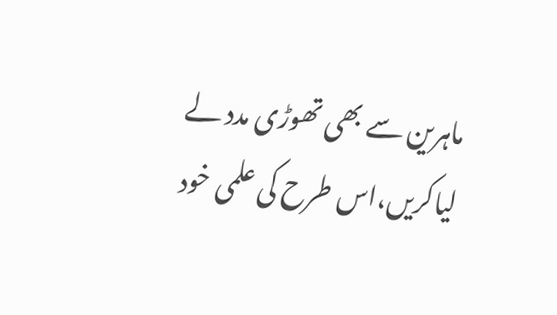ماہرین سے بھی تھوڑی مدد لے لیاکریں،اس طرح کی علمی خود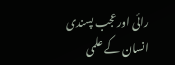رائی اورعجب پسندی انسان کے علمی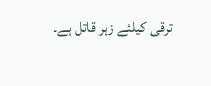ترقی کیلئے زہر قاتل ہے۔